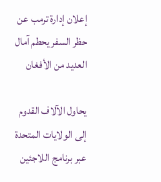إعلان إدارة ترمب عن حظر السفر يحطم آمال العديد من الأفغان

يحاول الآلاف القدوم إلى الولايات المتحدة عبر برنامج اللاجئين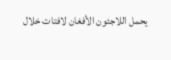يحمل اللاجئون الأفغان لافتات خلال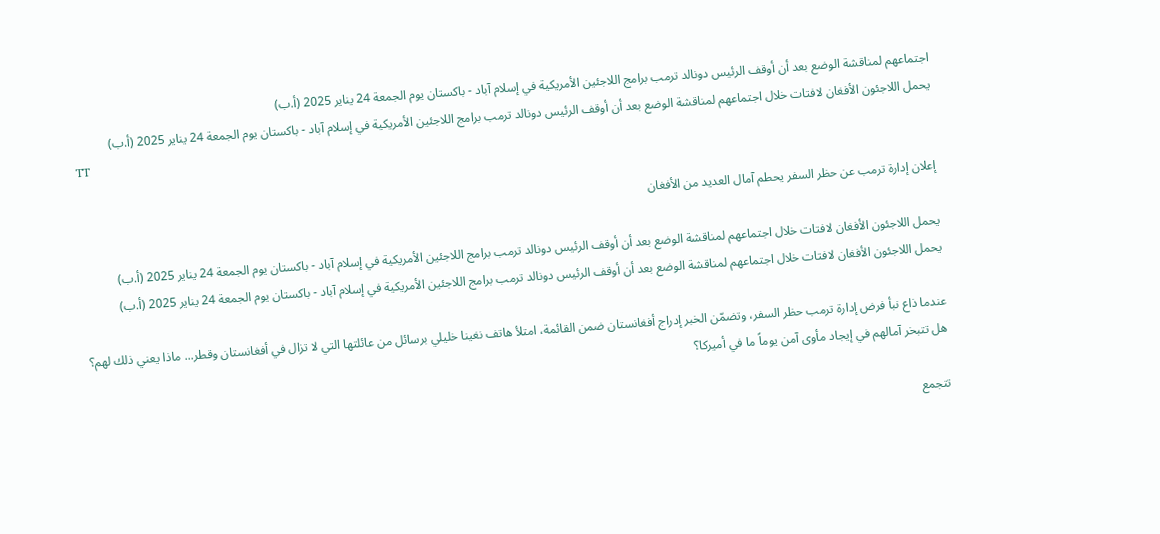اجتماعهم لمناقشة الوضع بعد أن أوقف الرئيس دونالد ترمب برامج اللاجئين الأمريكية في إسلام آباد - باكستان يوم الجمعة 24 يناير 2025 (أ.ب)
يحمل اللاجئون الأفغان لافتات خلال اجتماعهم لمناقشة الوضع بعد أن أوقف الرئيس دونالد ترمب برامج اللاجئين الأمريكية في إسلام آباد - باكستان يوم الجمعة 24 يناير 2025 (أ.ب)
TT

إعلان إدارة ترمب عن حظر السفر يحطم آمال العديد من الأفغان

يحمل اللاجئون الأفغان لافتات خلال اجتماعهم لمناقشة الوضع بعد أن أوقف الرئيس دونالد ترمب برامج اللاجئين الأمريكية في إسلام آباد - باكستان يوم الجمعة 24 يناير 2025 (أ.ب)
يحمل اللاجئون الأفغان لافتات خلال اجتماعهم لمناقشة الوضع بعد أن أوقف الرئيس دونالد ترمب برامج اللاجئين الأمريكية في إسلام آباد - باكستان يوم الجمعة 24 يناير 2025 (أ.ب)

عندما ذاع نبأ فرض إدارة ترمب حظر السفر، وتضمّن الخبر إدراج أفغانستان ضمن القائمة، امتلأ هاتف نغينا خليلي برسائل من عائلتها التي لا تزال في أفغانستان وقطر... ماذا يعني ذلك لهم؟ هل تتبخر آمالهم في إيجاد مأوى آمن يوماً ما في أميركا؟

تتجمع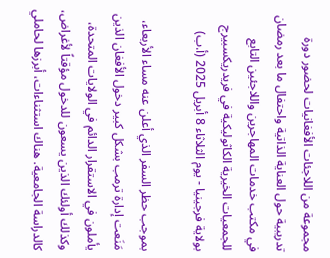مجموعة من اللاجئات الأفغانيات لحضور دورة تدريبية حول العناية الذاتية واحتفال ما بعد رمضان في مكتب خدمات المهاجرين واللاجئين التابع للجمعيات الخيرية الكاثوليكية في فريدريكسبيرج بولاية فرجينيا - يوم الثلاثاء 8 أبريل 2025 (أ.ب)

بموجب حظر السفر الذي أعلن عنه مساء الأربعاء، مَنَعت إدارة ترمب بشكل كبير دخول الأفغان الذين يأملون في الاستقرار الدائم في الولايات المتحدة، وكذلك أولئك الذين يسعون للدخول مؤقتاً لأغراض، كالدراسة الجامعية. هناك استثناءات، أبرزها لحاملي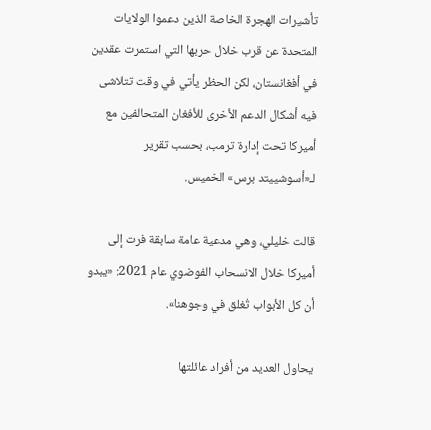تأشيرات الهجرة الخاصة الذين دعموا الولايات المتحدة عن قرب خلال حربها التي استمرت عقدين في أفغانستان، لكن الحظر يأتي في وقت تتلاشى فيه أشكال الدعم الأخرى للأفغان المتحالفين مع أميركا تحت إدارة ترمب، بحسب تقرير لـ«أسوشييتد برس» الخميس.

قالت خليلي، وهي مدعية عامة سابقة فرت إلى أميركا خلال الانسحاب الفوضوي عام 2021: «يبدو أن كل الأبواب تُغلق في وجوهنا».

يحاول العديد من أفراد عائلتها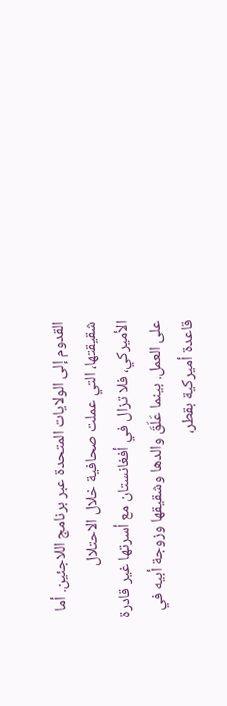القدوم إلى الولايات المتحدة عبر برنامج اللاجئين. أما شقيقتها، التي عملت صحافية خلال الاحتلال الأميركي، فلا تزال في أفغانستان مع أسرتها غير قادرة على العمل. بينما عَلَقَ والدها وشقيقها وزوجة أبيه في قاعدة أميركية بقطر،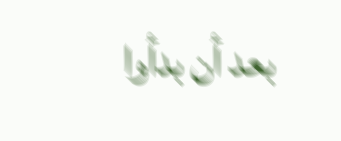بعد أن بدأوا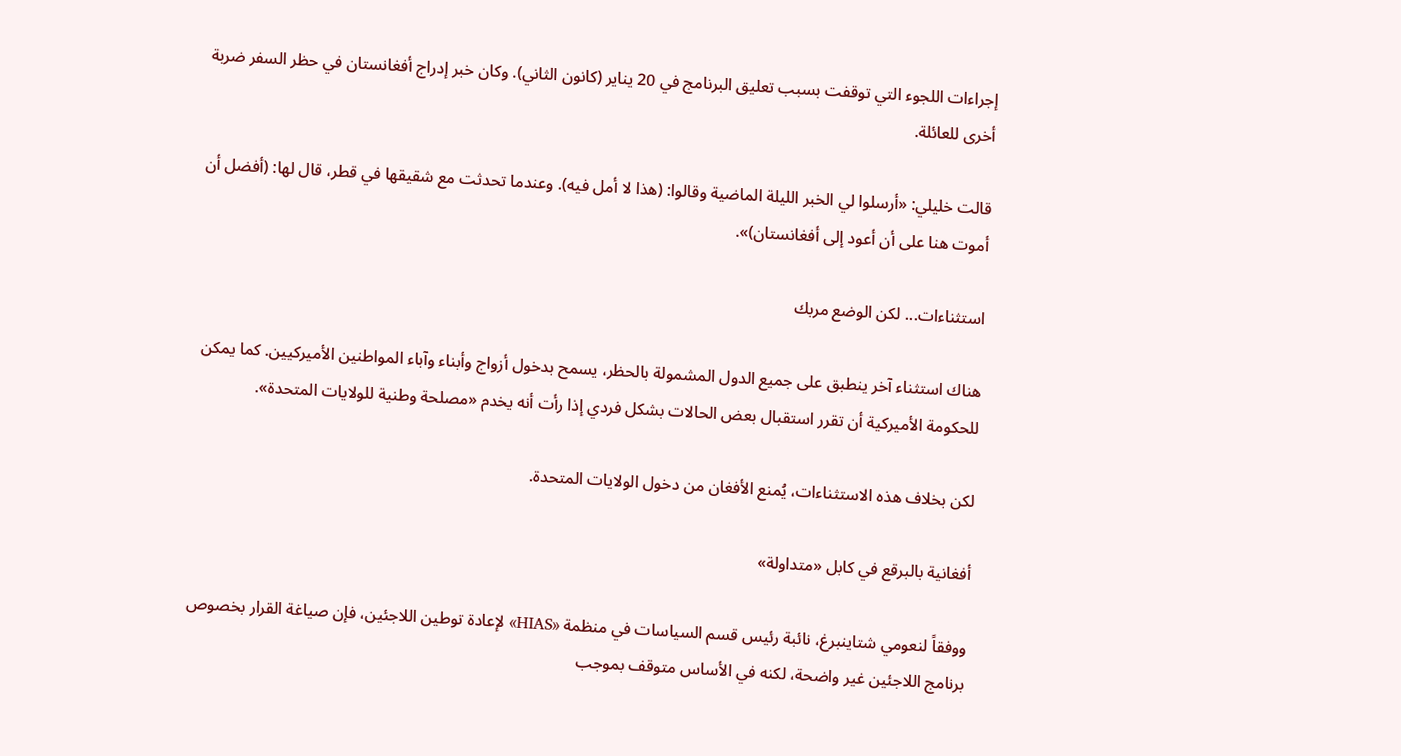إجراءات اللجوء التي توقفت بسبب تعليق البرنامج في 20 يناير (كانون الثاني). وكان خبر إدراج أفغانستان في حظر السفر ضربة أخرى للعائلة.

قالت خليلي: «أرسلوا لي الخبر الليلة الماضية وقالوا: (هذا لا أمل فيه). وعندما تحدثت مع شقيقها في قطر، قال لها: (أفضل أن أموت هنا على أن أعود إلى أفغانستان)».

استثناءات... لكن الوضع مربك

هناك استثناء آخر ينطبق على جميع الدول المشمولة بالحظر، يسمح بدخول أزواج وأبناء وآباء المواطنين الأميركيين. كما يمكن للحكومة الأميركية أن تقرر استقبال بعض الحالات بشكل فردي إذا رأت أنه يخدم «مصلحة وطنية للولايات المتحدة».

لكن بخلاف هذه الاستثناءات، يُمنع الأفغان من دخول الولايات المتحدة.

أفغانية بالبرقع في كابل «متداولة»

ووفقاً لنعومي شتاينبرغ، نائبة رئيس قسم السياسات في منظمة «HIAS» لإعادة توطين اللاجئين، فإن صياغة القرار بخصوص برنامج اللاجئين غير واضحة، لكنه في الأساس متوقف بموجب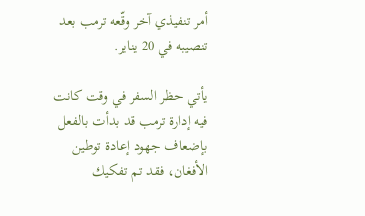أمر تنفيذي آخر وقّعه ترمب بعد تنصيبه في 20 يناير.

يأتي حظر السفر في وقت كانت فيه إدارة ترمب قد بدأت بالفعل بإضعاف جهود إعادة توطين الأفغان، فقد تم تفكيك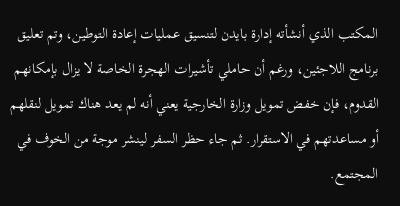المكتب الذي أنشأته إدارة بايدن لتنسيق عمليات إعادة التوطين، وتم تعليق برنامج اللاجئين، ورغم أن حاملي تأشيرات الهجرة الخاصة لا يزال بإمكانهم القدوم، فإن خفض تمويل وزارة الخارجية يعني أنه لم يعد هناك تمويل لنقلهم أو مساعدتهم في الاستقرار. ثم جاء حظر السفر لينشر موجة من الخوف في المجتمع.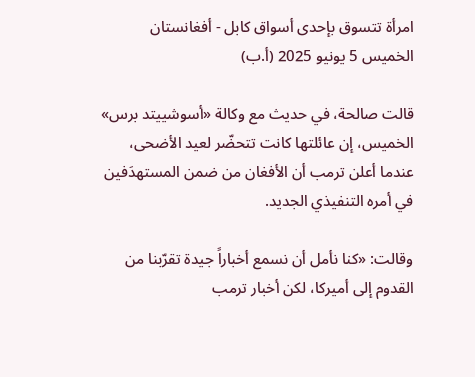امرأة تتسوق بإحدى أسواق كابل - أفغانستان الخميس 5 يونيو 2025 (أ.ب)

قالت صالحة، في حديث مع وكالة «أسوشييتد برس» الخميس، إن عائلتها كانت تتحضّر لعيد الأضحى، عندما أعلن ترمب أن الأفغان من ضمن المستهدَفين في أمره التنفيذي الجديد.

وقالت: «كنا نأمل أن نسمع أخباراً جيدة تقرّبنا من القدوم إلى أميركا، لكن أخبار ترمب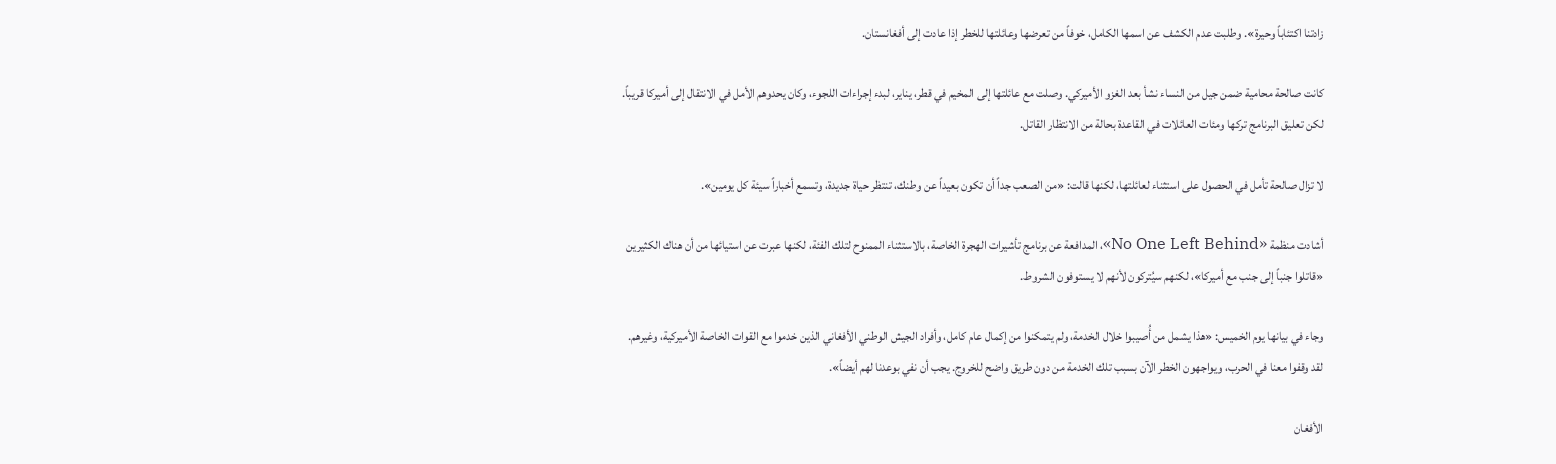زادتنا اكتئاباً وحيرة». وطلبت عدم الكشف عن اسمها الكامل، خوفاً من تعرضها وعائلتها للخطر إذا عادت إلى أفغانستان.

كانت صالحة محامية ضمن جيل من النساء نشأ بعد الغزو الأميركي. وصلت مع عائلتها إلى المخيم في قطر، يناير، لبدء إجراءات اللجوء، وكان يحدوهم الأمل في الانتقال إلى أميركا قريباً. لكن تعليق البرنامج تركها ومئات العائلات في القاعدة بحالة من الانتظار القاتل.

لا تزال صالحة تأمل في الحصول على استثناء لعائلتها، لكنها قالت: «من الصعب جداً أن تكون بعيداً عن وطنك، تنتظر حياة جديدة، وتسمع أخباراً سيئة كل يومين».

أشادت منظمة «No One Left Behind»، المدافعة عن برنامج تأشيرات الهجرة الخاصة، بالاستثناء الممنوح لتلك الفئة، لكنها عبرت عن استيائها من أن هناك الكثيرين «قاتلوا جنباً إلى جنب مع أميركا»، لكنهم سيُتركون لأنهم لا يستوفون الشروط.

وجاء في بيانها يوم الخميس: «هذا يشمل من أُصيبوا خلال الخدمة، ولم يتمكنوا من إكمال عام كامل، وأفراد الجيش الوطني الأفغاني الذين خدموا مع القوات الخاصة الأميركية، وغيرهم. لقد وقفوا معنا في الحرب، ويواجهون الخطر الآن بسبب تلك الخدمة من دون طريق واضح للخروج. يجب أن نفي بوعدنا لهم أيضاً».

الأفغان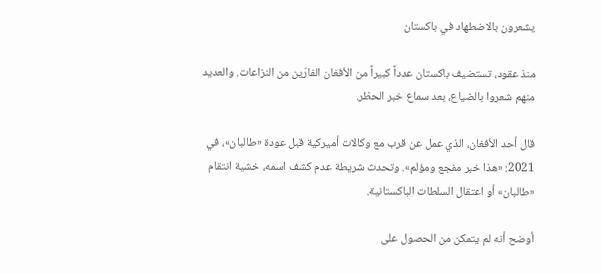يشعرون بالاضطهاد في باكستان

منذ عقود، تستضيف باكستان عدداً كبيراً من الأفغان الفارّين من النزاعات. والعديد منهم شعروا بالضياع، بعد سماع خبر الحظر.

قال أحد الأفغان، الذي عمل عن قرب مع وكالات أميركية قبل عودة «طالبان»، في 2021: «هذا خبر مفجع ومؤلم». وتحدث شريطة عدم كشف اسمه، خشية انتقام «طالبان» أو اعتقال السلطات الباكستانية.

أوضح أنه لم يتمكن من الحصول على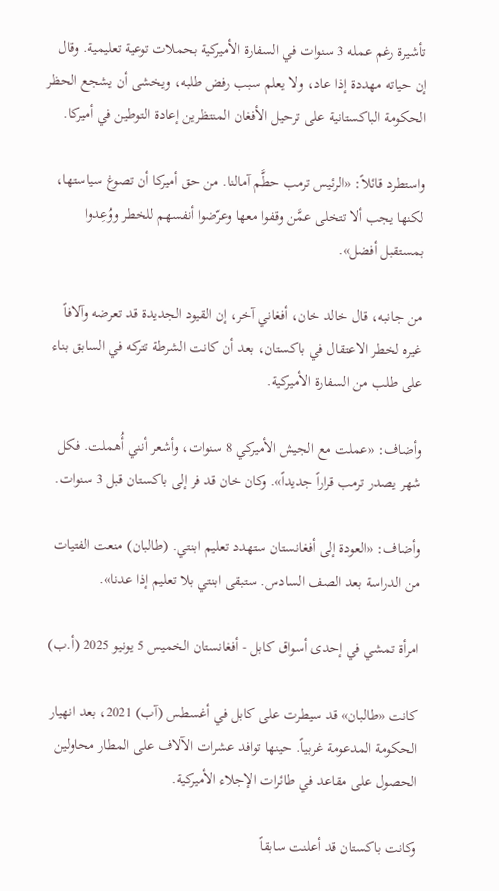تأشيرة رغم عمله 3 سنوات في السفارة الأميركية بحملات توعية تعليمية. وقال إن حياته مهددة إذا عاد، ولا يعلم سبب رفض طلبه، ويخشى أن يشجع الحظر الحكومة الباكستانية على ترحيل الأفغان المنتظرين إعادة التوطين في أميركا.

واستطرد قائلاً: «الرئيس ترمب حطَّم آمالنا. من حق أميركا أن تصوغ سياستها، لكنها يجب ألا تتخلى عمَّن وقفوا معها وعرّضوا أنفسهم للخطر ووُعِدوا بمستقبل أفضل».

من جانبه، قال خالد خان، أفغاني آخر، إن القيود الجديدة قد تعرضه وآلافاً غيره لخطر الاعتقال في باكستان، بعد أن كانت الشرطة تتركه في السابق بناء على طلب من السفارة الأميركية.

وأضاف: «عملت مع الجيش الأميركي 8 سنوات، وأشعر أنني أُهملت. فكل شهر يصدر ترمب قراراً جديداً». وكان خان قد فر إلى باكستان قبل 3 سنوات.

وأضاف: «العودة إلى أفغانستان ستهدد تعليم ابنتي. (طالبان) منعت الفتيات من الدراسة بعد الصف السادس. ستبقى ابنتي بلا تعليم إذا عدنا».

امرأة تمشي في إحدى أسواق كابل - أفغانستان الخميس 5 يونيو 2025 (أ.ب)

كانت «طالبان» قد سيطرت على كابل في أغسطس (آب) 2021، بعد انهيار الحكومة المدعومة غربياً. حينها توافد عشرات الآلاف على المطار محاولين الحصول على مقاعد في طائرات الإجلاء الأميركية.

وكانت باكستان قد أعلنت سابقاً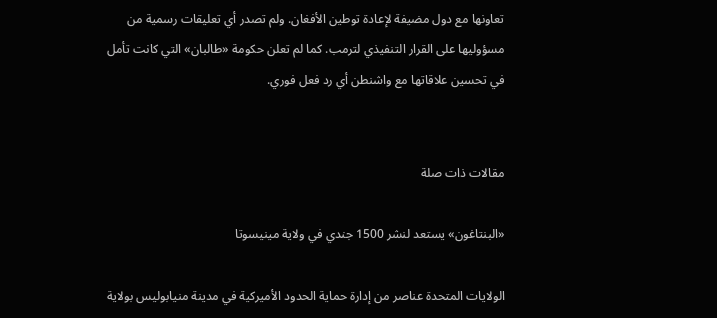تعاونها مع دول مضيفة لإعادة توطين الأفغان. ولم تصدر أي تعليقات رسمية من مسؤوليها على القرار التنفيذي لترمب. كما لم تعلن حكومة «طالبان» التي كانت تأمل في تحسين علاقاتها مع واشنطن أي رد فعل فوري.


مقالات ذات صلة

«البنتاغون» يستعد لنشر 1500 جندي في ولاية مينيسوتا

الولايات المتحدة عناصر من إدارة حماية الحدود الأميركية في مدينة منيابوليس بولاية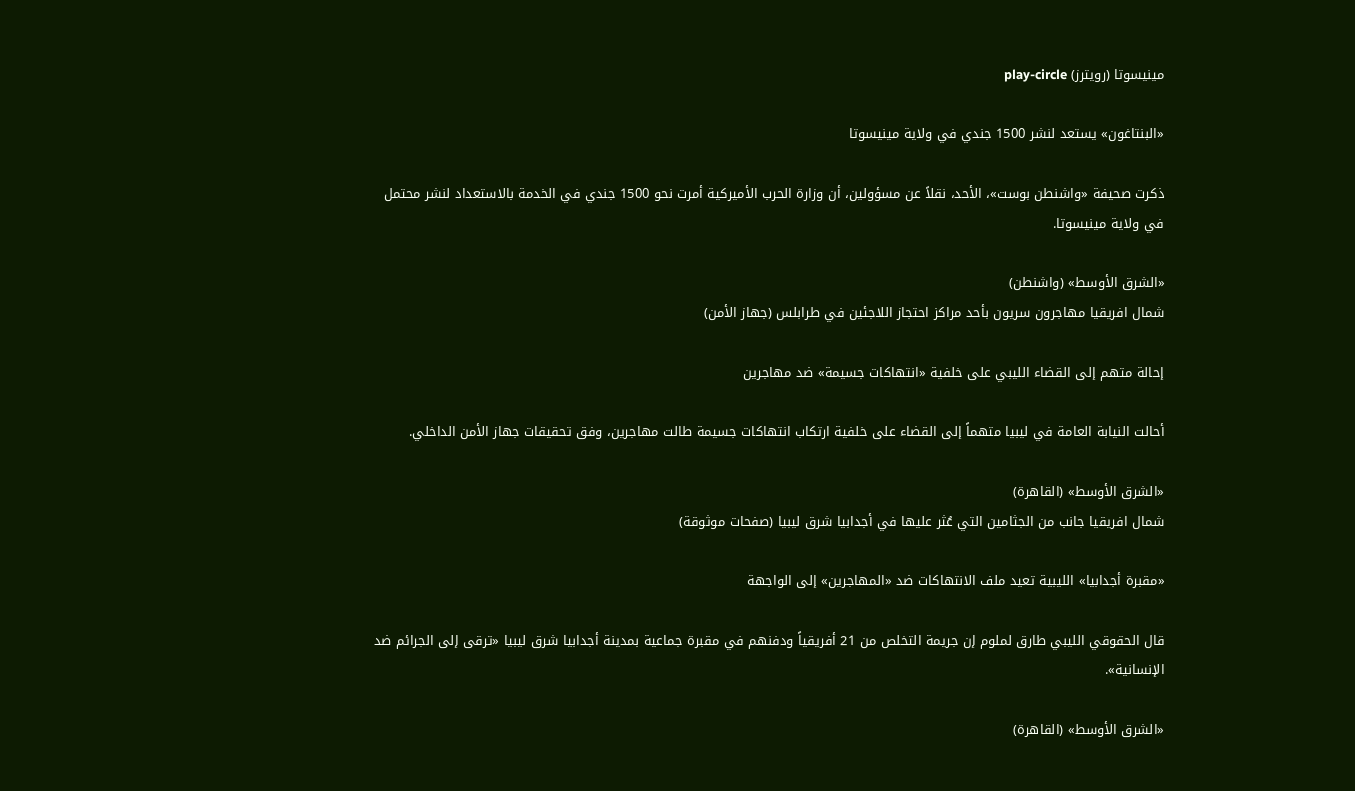مينيسوتا (رويترز) play-circle

«البنتاغون» يستعد لنشر 1500 جندي في ولاية مينيسوتا

ذكرت صحيفة «واشنطن بوست»، الأحد، نقلاً عن مسؤولين، أن وزارة الحرب الأميركية أمرت نحو 1500 جندي في الخدمة بالاستعداد لنشر ‌محتمل في ولاية ‌مينيسوتا.

«الشرق الأوسط» (واشنطن)
شمال افريقيا مهاجرون سريون بأحد مراكز احتجاز اللاجئين في طرابلس (جهاز الأمن)

إحالة متهم إلى القضاء الليبي على خلفية «انتهاكات جسيمة» ضد مهاجرين

أحالت النيابة العامة في ليبيا متهماً إلى القضاء على خلفية ارتكاب انتهاكات جسيمة طالت مهاجرين، وفق تحقيقات جهاز الأمن الداخلي.

«الشرق الأوسط» (القاهرة)
شمال افريقيا جانب من الجثامين التي عُثر عليها في أجدابيا شرق ليبيا (صفحات موثوقة)

«مقبرة أجدابيا» الليبية تعيد ملف الانتهاكات ضد «المهاجرين» إلى الواجهة

قال الحقوقي الليبي طارق لملوم إن جريمة التخلص من 21 أفريقياً ودفنهم في مقبرة جماعية بمدينة أجدابيا شرق ليبيا «ترقى إلى الجرائم ضد الإنسانية».

«الشرق الأوسط» (القاهرة)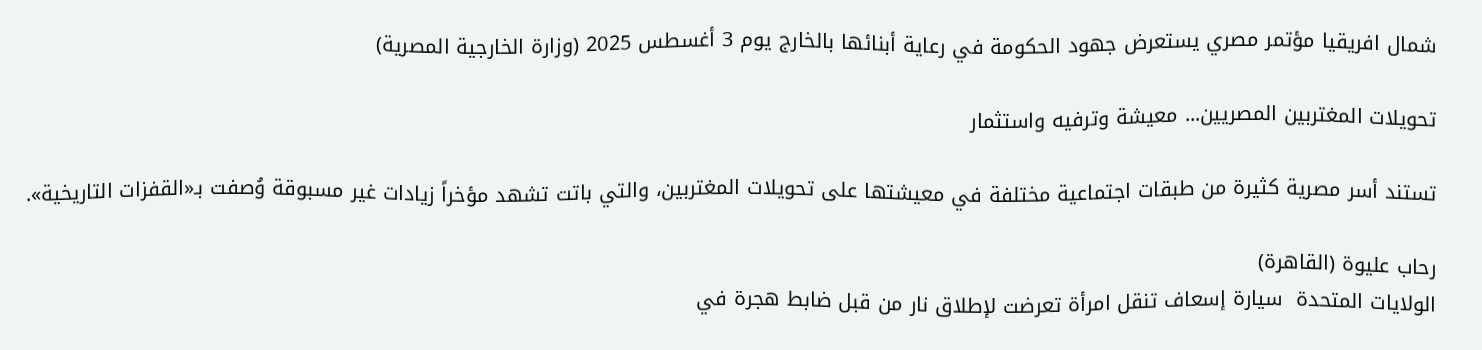شمال افريقيا مؤتمر مصري يستعرض جهود الحكومة في رعاية أبنائها بالخارج يوم 3 أغسطس 2025 (وزارة الخارجية المصرية)

تحويلات المغتربين المصريين... معيشة وترفيه واستثمار

تستند أسر مصرية كثيرة من طبقات اجتماعية مختلفة في معيشتها على تحويلات المغتربين، والتي باتت تشهد مؤخراً زيادات غير مسبوقة وُصفت بـ«القفزات التاريخية».

رحاب عليوة (القاهرة)
الولايات المتحدة  سيارة إسعاف تنقل امرأة تعرضت لإطلاق نار من قبل ضابط هجرة في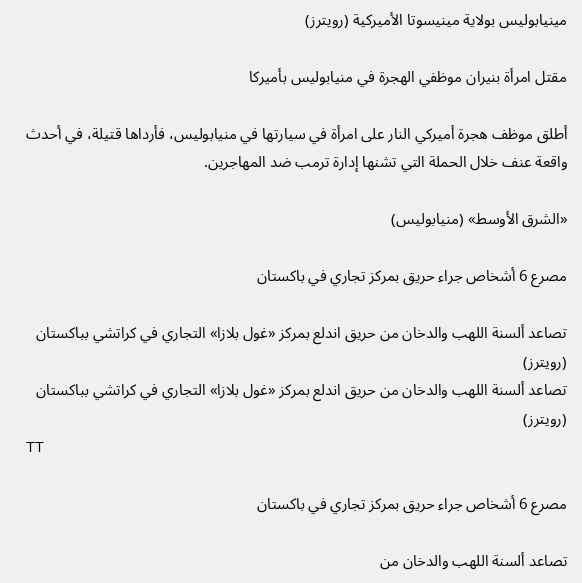مينيابوليس بولاية مينيسوتا الأميركية (رويترز)

مقتل امرأة بنيران موظفي الهجرة في منيابوليس بأميركا

أطلق موظف هجرة أميركي النار على امرأة في سيارتها في منيابوليس، فأرداها قتيلة، في أحدث واقعة عنف خلال الحملة التي تشنها إدارة ترمب ضد المهاجرين.

«الشرق الأوسط» (منيابوليس)

مصرع 6 أشخاص جراء حريق بمركز تجاري في باكستان

تصاعد ألسنة اللهب والدخان من حريق اندلع بمركز «غول بلازا» التجاري في كراتشي بباكستان (رويترز)
تصاعد ألسنة اللهب والدخان من حريق اندلع بمركز «غول بلازا» التجاري في كراتشي بباكستان (رويترز)
TT

مصرع 6 أشخاص جراء حريق بمركز تجاري في باكستان

تصاعد ألسنة اللهب والدخان من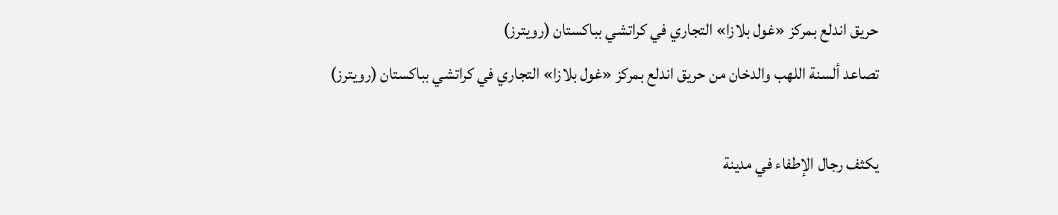حريق اندلع بمركز «غول بلازا» التجاري في كراتشي بباكستان (رويترز)
تصاعد ألسنة اللهب والدخان من حريق اندلع بمركز «غول بلازا» التجاري في كراتشي بباكستان (رويترز)

يكثف رجال الإطفاء في مدينة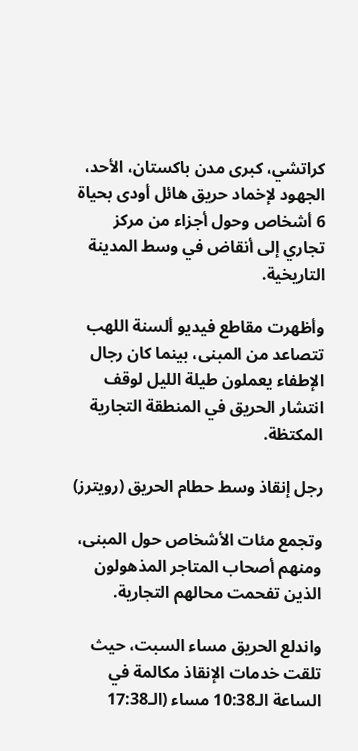كراتشي، كبرى مدن باكستان، الأحد، الجهود لإخماد حريق هائل أودى بحياة 6 أشخاص وحول أجزاء من مركز تجاري إلى أنقاض في وسط المدينة التاريخية.

وأظهرت مقاطع فيديو ألسنة اللهب تتصاعد من المبنى، بينما كان رجال الإطفاء يعملون ‌طيلة الليل ‌لوقف انتشار الحريق ‌في المنطقة التجارية المكتظة.

رجل إنقاذ وسط حطام الحريق (رويترز)

وتجمع مئات الأشخاص حول المبنى، ومنهم أصحاب المتاجر المذهولون الذين تفحمت محالهم التجارية.

واندلع الحريق مساء السبت، حيث تلقت خدمات الإنقاذ مكالمة في الساعة الـ10:38 مساء (الـ17:38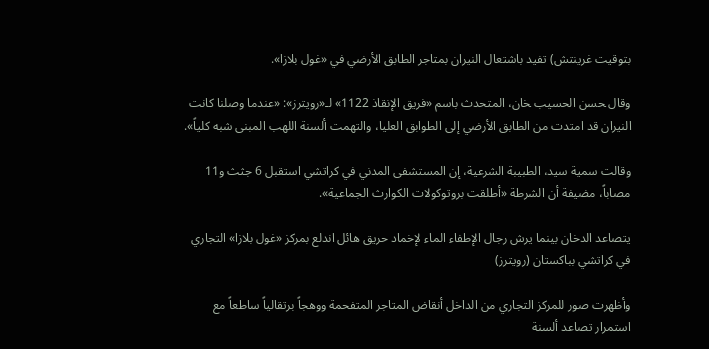بتوقيت غرينتش) تفيد باشتعال النيران بمتاجر الطابق ‌الأرضي في «غول بلازا».

وقال ‍حسن الحسيب ‍خان، المتحدث باسم «فريق الإنقاذ ‍1122» لـ«رويترز»: «عندما وصلنا كانت النيران قد امتدت من الطابق الأرضي إلى الطوابق العليا، والتهمت ألسنة اللهب المبنى شبه كلياً».

وقالت سمية سيد، الطبيبة الشرعية، إن المستشفى المدني في كراتشي استقبل 6 جثث و11 مصاباً، مضيفة أن الشرطة «أطلقت بروتوكولات الكوارث الجماعية».

يتصاعد الدخان بينما يرش رجال الإطفاء الماء لإخماد حريق هائل اندلع بمركز «غول بلازا» التجاري في كراتشي بباكستان (رويترز)

وأظهرت صور للمركز التجاري من الداخل أنقاض المتاجر المتفحمة ووهجاً برتقالياً ساطعاً مع استمرار تصاعد ألسنة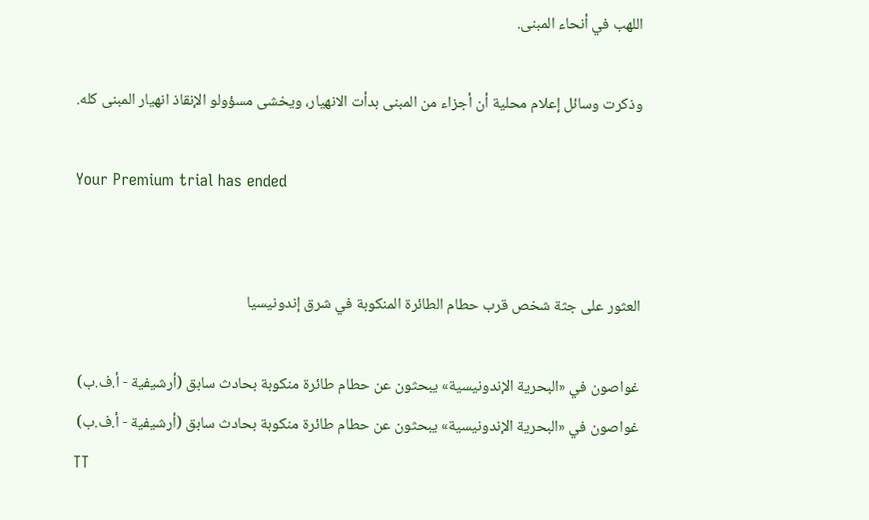اللهب في أنحاء المبنى.

وذكرت وسائل إعلام محلية أن أجزاء من المبنى بدأت الانهيار، ويخشى مسؤولو الإنقاذ ‌انهيار المبنى كله.

Your Premium trial has ended


العثور على جثة شخص قرب حطام الطائرة المنكوبة في شرق إندونيسيا

غواصون في «البحرية الإندونيسية» يبحثون عن حطام طائرة منكوبة بحادث سابق (أرشيفية - أ.ف.ب)
غواصون في «البحرية الإندونيسية» يبحثون عن حطام طائرة منكوبة بحادث سابق (أرشيفية - أ.ف.ب)
TT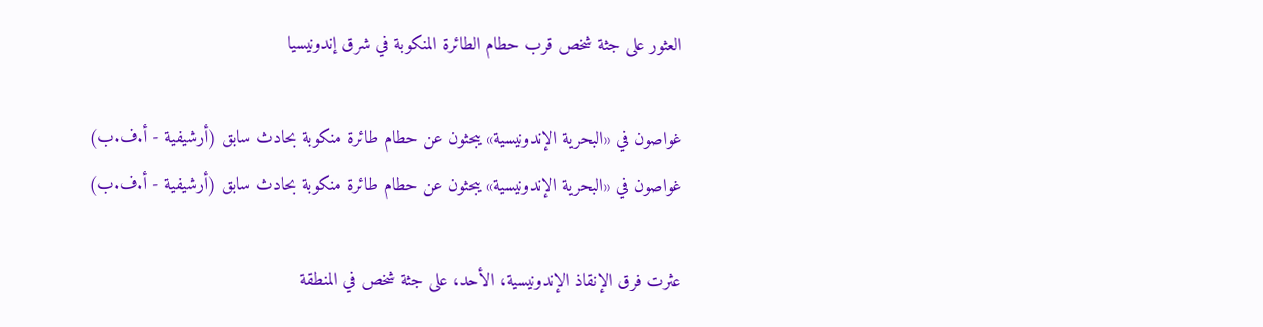العثور على جثة شخص قرب حطام الطائرة المنكوبة في شرق إندونيسيا

غواصون في «البحرية الإندونيسية» يبحثون عن حطام طائرة منكوبة بحادث سابق (أرشيفية - أ.ف.ب)
غواصون في «البحرية الإندونيسية» يبحثون عن حطام طائرة منكوبة بحادث سابق (أرشيفية - أ.ف.ب)

عثرت فرق الإنقاذ الإندونيسية، الأحد، على جثة شخص في المنطقة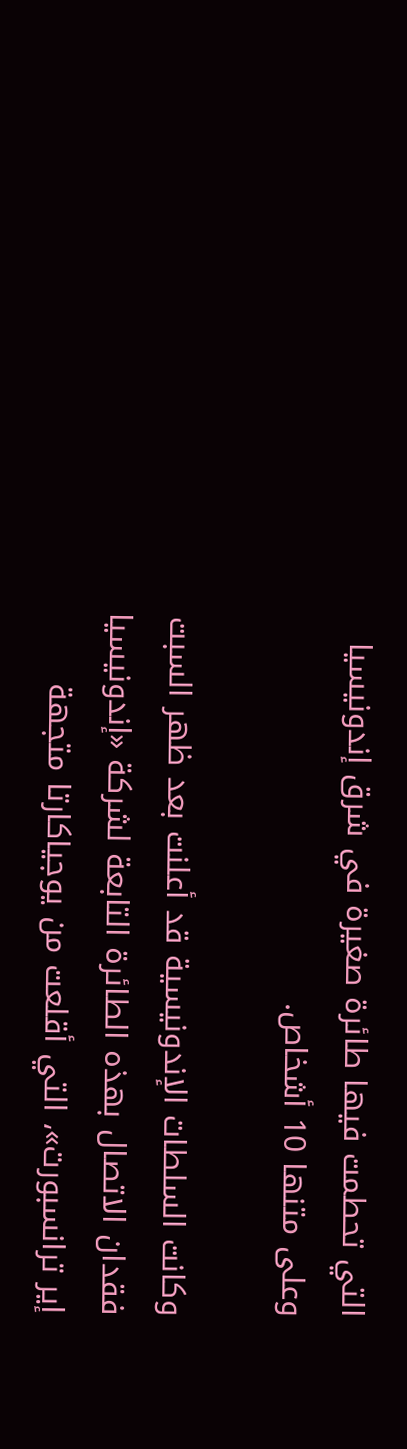التي تحطمت فيها طائرة صغيرة في شرق إندونيسيا وعلى متنها 10 أشخاص.

وكانت السلطات الإندونيسية قد أعلنت بعد ظهر السبت فقدان الاتصال بهذه الطائرة التابعة لشركة «إندونيسيا إير ترانسبورت»، التي أقلعت من يوجياكارتا متجهة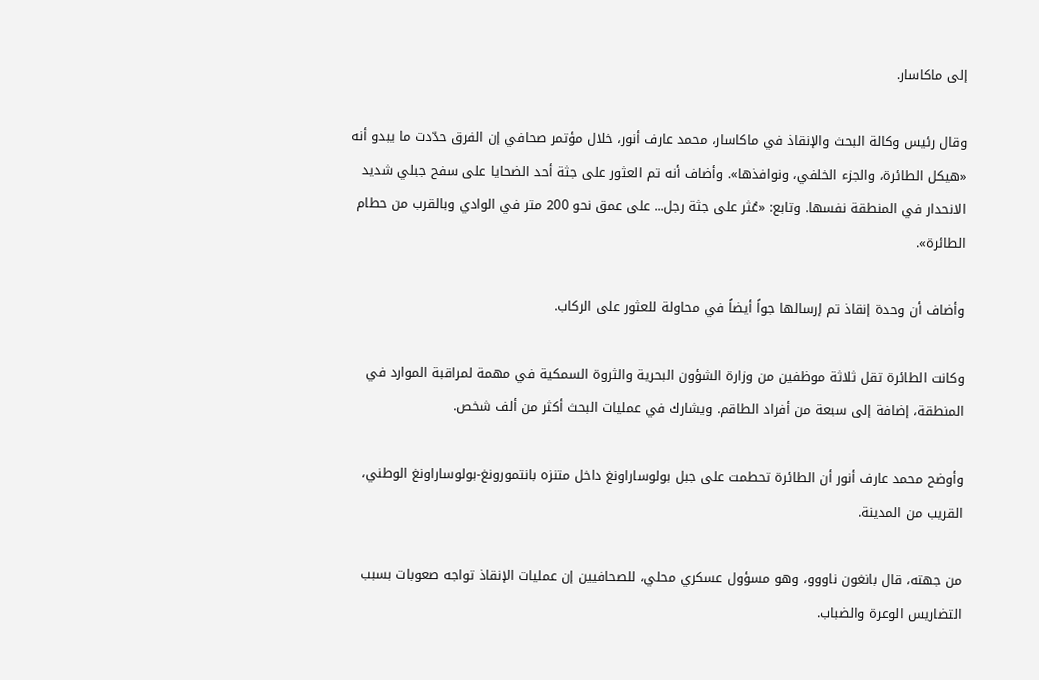إلى ماكاسار.

وقال رئيس وكالة البحث والإنقاذ في ماكاسار، محمد عارف أنور، خلال مؤتمر صحافي إن الفرق حدّدت ما يبدو أنه «هيكل الطائرة، والجزء الخلفي، ونوافذها». وأضاف أنه تم العثور على جثة أحد الضحايا على سفح جبلي شديد الانحدار في المنطقة نفسها. وتابع: «عُثر على جثة رجل... على عمق نحو 200 متر في الوادي وبالقرب من حطام الطائرة».

وأضاف أن وحدة إنقاذ تم إرسالها جواً أيضاً في محاولة للعثور على الركاب.

وكانت الطائرة تقل ثلاثة موظفين من وزارة الشؤون البحرية والثروة السمكية في مهمة لمراقبة الموارد في المنطقة، إضافة إلى سبعة من أفراد الطاقم. ويشارك في عمليات البحث أكثر من ألف شخص.

وأوضح محمد عارف أنور أن الطائرة تحطمت على جبل بولوساراونغ داخل متنزه بانتمورونغ-بولوساراونغ الوطني، القريب من المدينة.

من جهته، قال بانغون ناووو، وهو مسؤول عسكري محلي، للصحافيين إن عمليات الإنقاذ تواجه صعوبات بسبب التضاريس الوعرة والضباب.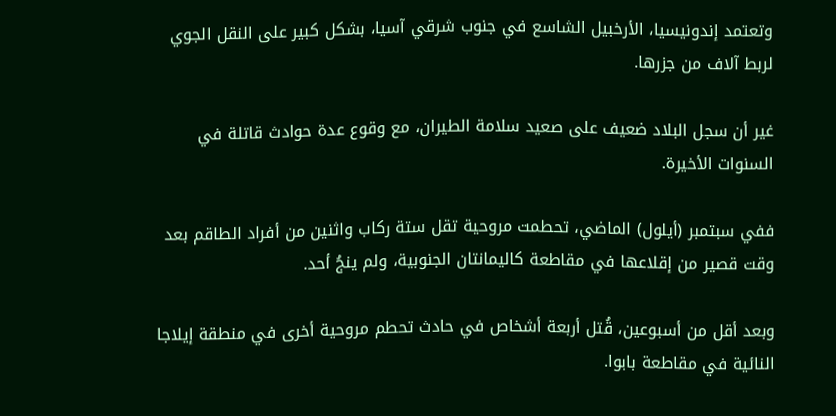وتعتمد إندونيسيا، الأرخبيل الشاسع في جنوب شرقي آسيا، بشكل كبير على النقل الجوي لربط آلاف من جزرها.

غير أن سجل البلاد ضعيف على صعيد سلامة الطيران، مع وقوع عدة حوادث قاتلة في السنوات الأخيرة.

ففي سبتمبر (أيلول) الماضي، تحطمت مروحية تقل ستة ركاب واثنين من أفراد الطاقم بعد وقت قصير من إقلاعها في مقاطعة كاليمانتان الجنوبية، ولم ينجُ أحد.

وبعد أقل من أسبوعين، قُتل أربعة أشخاص في حادث تحطم مروحية أخرى في منطقة إيلاجا النائية في مقاطعة بابوا.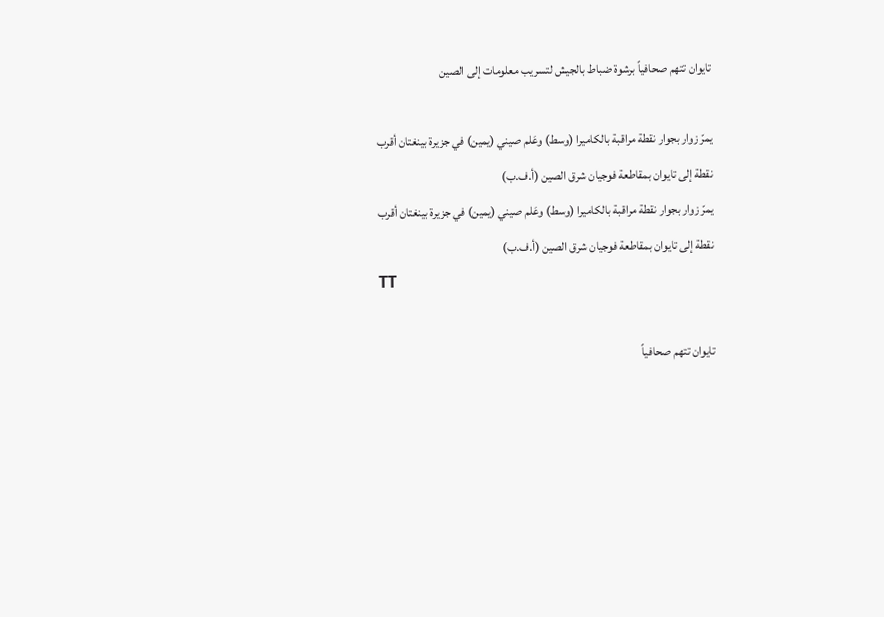تايوان تتهم صحافياً برشوة ضباط بالجيش لتسريب معلومات إلى الصين

يمرّ زوار بجوار نقطة مراقبة بالكاميرا (وسط) وعَلم صيني (يمين) في جزيرة بينغتان أقرب نقطة إلى تايوان بمقاطعة فوجيان شرق الصين (أ.ف.ب)
يمرّ زوار بجوار نقطة مراقبة بالكاميرا (وسط) وعَلم صيني (يمين) في جزيرة بينغتان أقرب نقطة إلى تايوان بمقاطعة فوجيان شرق الصين (أ.ف.ب)
TT

تايوان تتهم صحافياً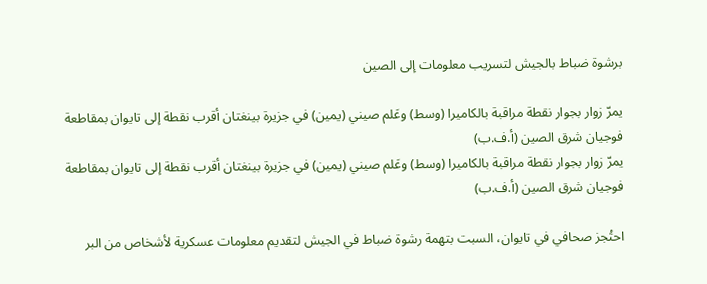برشوة ضباط بالجيش لتسريب معلومات إلى الصين

يمرّ زوار بجوار نقطة مراقبة بالكاميرا (وسط) وعَلم صيني (يمين) في جزيرة بينغتان أقرب نقطة إلى تايوان بمقاطعة فوجيان شرق الصين (أ.ف.ب)
يمرّ زوار بجوار نقطة مراقبة بالكاميرا (وسط) وعَلم صيني (يمين) في جزيرة بينغتان أقرب نقطة إلى تايوان بمقاطعة فوجيان شرق الصين (أ.ف.ب)

احتُجز صحافي في تايوان، السبت بتهمة رشوة ضباط في الجيش لتقديم معلومات عسكرية لأشخاص من البر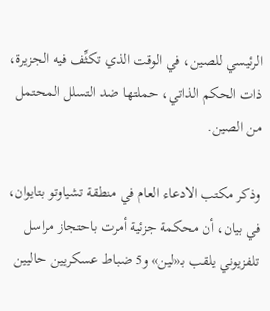الرئيسي للصين، في الوقت الذي تكثِّف فيه الجزيرة، ذات الحكم الذاتي، حملتها ضد التسلل المحتمل من الصين.

وذكر مكتب الادعاء العام في منطقة تشياوتو بتايوان، في بيان، أن محكمة جزئية أمرت باحتجاز مراسل تلفزيوني يلقب بـ«لين» و5 ضباط عسكريين حاليين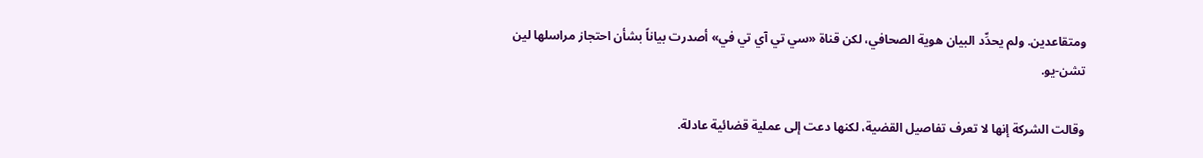ومتقاعدين. ولم يحدِّد البيان هوية الصحافي، لكن قناة «سي تي آي تي في» أصدرت بياناً بشأن احتجاز مراسلها لين تشن-يو.

وقالت الشركة إنها لا تعرف تفاصيل القضية، لكنها دعت إلى عملية قضائية عادلة.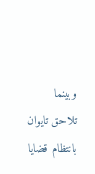وبينما تلاحق تايوان بانتظام قضايا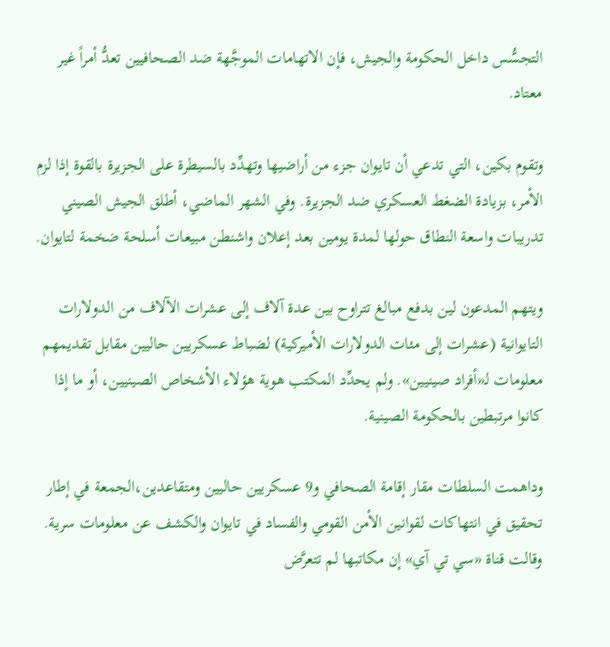التجسُّس داخل الحكومة والجيش، فإن الاتهامات الموجَّهة ضد الصحافيين تعدُّ أمراً غير معتاد.

وتقوم بكين، التي تدعي أن تايوان جزء من أراضيها وتهدِّد بالسيطرة على الجزيرة بالقوة إذا لزم الأمر، بزيادة الضغط العسكري ضد الجزيرة. وفي الشهر الماضي، أطلق الجيش الصيني تدريبات واسعة النطاق حولها لمدة يومين بعد إعلان واشنطن مبيعات أسلحة ضخمة لتايوان.

ويتهم المدعون لين بدفع مبالغ تتراوح بين عدة آلاف إلى عشرات الآلاف من الدولارات التايوانية (عشرات إلى مئات الدولارات الأميركية) لضباط عسكريين حاليين مقابل تقديمهم معلومات لـ«أفراد صينيين». ولم يحدِّد المكتب هوية هؤلاء الأشخاص الصينيين، أو ما إذا كانوا مرتبطين بالحكومة الصينية.

وداهمت السلطات مقار إقامة الصحافي و9 عسكريين حاليين ومتقاعدين،الجمعة في إطار تحقيق في انتهاكات لقوانين الأمن القومي والفساد في تايوان والكشف عن معلومات سرية. وقالت قناة «سي تي آي» إن مكاتبها لم تتعرَّض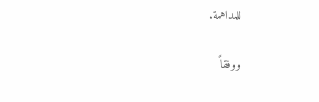للمداهمة.

ووفقاً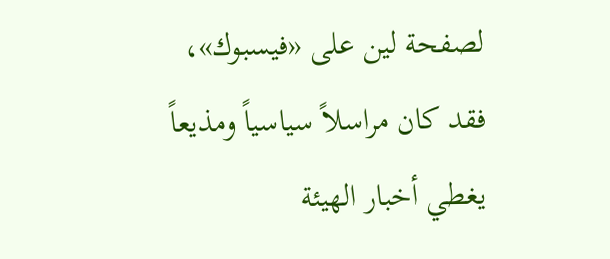لصفحة لين على «فيسبوك»، فقد كان مراسلاً سياسياً ومذيعاً يغطي أخبار الهيئة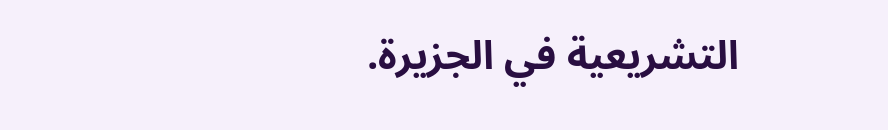التشريعية في الجزيرة.